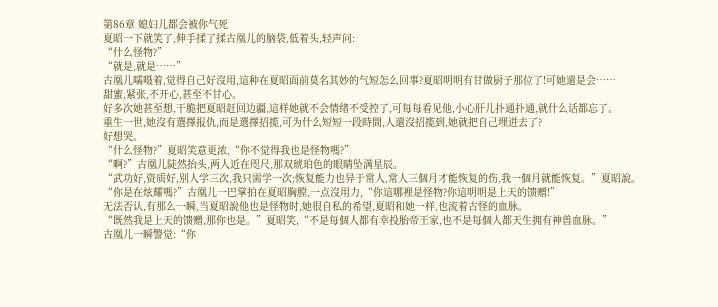第86章 媳妇儿都会被你气死
夏昭一下就笑了,伸手揉了揉古凰儿的脑袋,低着头,轻声问:
“什么怪物?”
“就是,就是……”
古凰儿嚅嗫着,觉得自己好沒用,這种在夏昭面前莫名其妙的气短怎么回事?夏昭明明有甘做厨子那位了!可她還是会……
甜蜜,紧张,不开心,甚至不甘心。
好多次她甚至想,干脆把夏昭赶回边疆,這样她就不会情绪不受控了,可每每看见他,小心肝儿扑通扑通,就什么话都忘了。
重生一世,她沒有選擇报仇,而是選擇招揽,可为什么短短一段時間,人還沒招揽到,她就把自己埋进去了?
好想哭。
“什么怪物?”夏昭笑意更浓,“你不觉得我也是怪物嗎?”
“啊?”古凰儿陡然抬头,两人近在咫尺,那双琥珀色的眼睛坠满星辰。
“武功好,资质好,别人学三次,我只需学一次;恢复能力也异于常人,常人三個月才能恢复的伤,我一個月就能恢复。”夏昭說。
“你是在炫耀嗎?”古凰儿一巴掌拍在夏昭胸膛,一点沒用力,“你這哪裡是怪物?你這明明是上天的馈赠!”
无法否认,有那么一瞬,当夏昭說他也是怪物时,她很自私的希望,夏昭和她一样,也流着古怪的血脉。
“既然我是上天的馈赠,那你也是。”夏昭笑,“不是每個人都有幸投胎帝王家,也不是每個人都天生拥有神兽血脉。”
古凰儿一瞬警觉:“你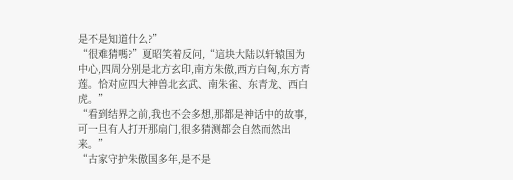是不是知道什么?”
“很难猜嗎?”夏昭笑着反问,“這块大陆以轩辕国为中心,四周分别是北方玄印,南方朱傲,西方白匈,东方青莲。恰对应四大神兽北玄武、南朱雀、东青龙、西白虎。”
“看到结界之前,我也不会多想,那都是神话中的故事,可一旦有人打开那扇门,很多猜测都会自然而然出来。”
“古家守护朱傲国多年,是不是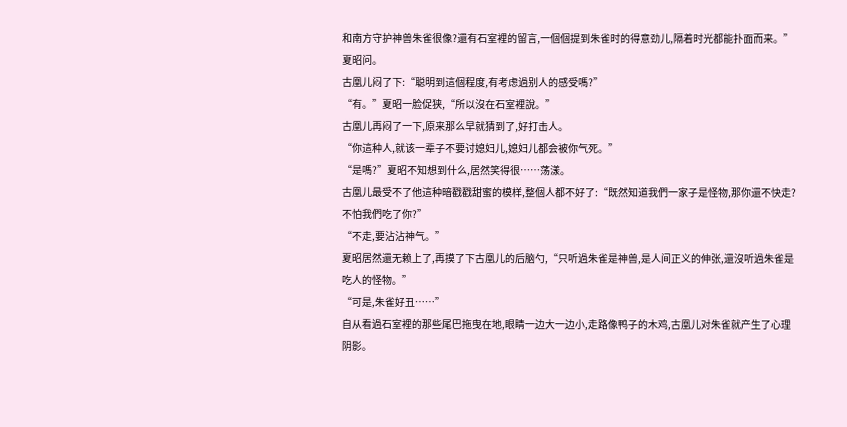和南方守护神兽朱雀很像?還有石室裡的留言,一個個提到朱雀时的得意劲儿,隔着时光都能扑面而来。”夏昭问。
古凰儿闷了下:“聪明到這個程度,有考虑過别人的感受嗎?”
“有。”夏昭一脸促狭,“所以沒在石室裡說。”
古凰儿再闷了一下,原来那么早就猜到了,好打击人。
“你這种人,就该一辈子不要讨媳妇儿,媳妇儿都会被你气死。”
“是嗎?”夏昭不知想到什么,居然笑得很……荡漾。
古凰儿最受不了他這种暗戳戳甜蜜的模样,整個人都不好了:“既然知道我們一家子是怪物,那你還不快走?不怕我們吃了你?”
“不走,要沾沾神气。”
夏昭居然還无赖上了,再摸了下古凰儿的后脑勺,“只听過朱雀是神兽,是人间正义的伸张,還沒听過朱雀是吃人的怪物。”
“可是,朱雀好丑……”
自从看過石室裡的那些尾巴拖曳在地,眼睛一边大一边小,走路像鸭子的木鸡,古凰儿对朱雀就产生了心理阴影。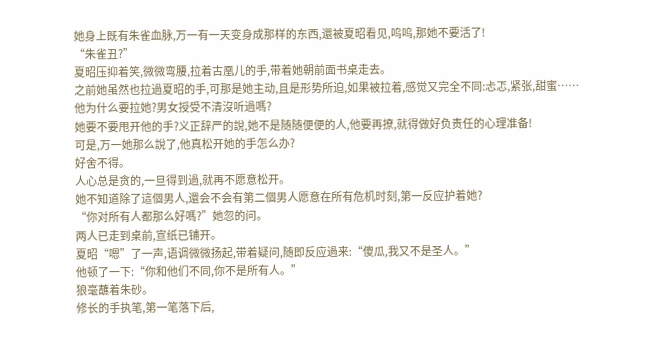她身上既有朱雀血脉,万一有一天变身成那样的东西,還被夏昭看见,呜呜,那她不要活了!
“朱雀丑?”
夏昭压抑着笑,微微弯腰,拉着古凰儿的手,带着她朝前面书桌走去。
之前她虽然也拉過夏昭的手,可那是她主动,且是形势所迫,如果被拉着,感觉又完全不同:忐忑,紧张,甜蜜……
他为什么要拉她?男女授受不清沒听過嗎?
她要不要甩开他的手?义正辞严的說,她不是随随便便的人,他要再撩,就得做好负责任的心理准备!
可是,万一她那么說了,他真松开她的手怎么办?
好舍不得。
人心总是贪的,一旦得到過,就再不愿意松开。
她不知道除了這個男人,還会不会有第二個男人愿意在所有危机时刻,第一反应护着她?
“你对所有人都那么好嗎?”她忽的问。
两人已走到桌前,宣纸已铺开。
夏昭“嗯”了一声,语调微微扬起,带着疑问,随即反应過来:“傻瓜,我又不是圣人。”
他顿了一下:“你和他们不同,你不是所有人。”
狼毫蘸着朱砂。
修长的手执笔,第一笔落下后,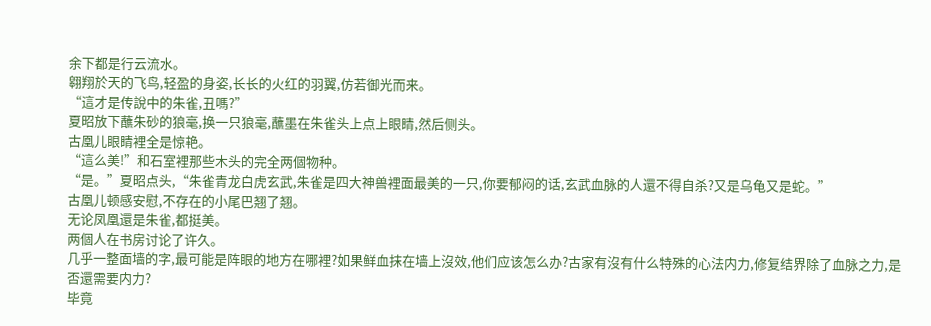余下都是行云流水。
翱翔於天的飞鸟,轻盈的身姿,长长的火红的羽翼,仿若御光而来。
“這才是传說中的朱雀,丑嗎?”
夏昭放下蘸朱砂的狼毫,换一只狼毫,蘸墨在朱雀头上点上眼睛,然后侧头。
古凰儿眼睛裡全是惊艳。
“這么美!”和石室裡那些木头的完全两個物种。
“是。”夏昭点头,“朱雀青龙白虎玄武,朱雀是四大神兽裡面最美的一只,你要郁闷的话,玄武血脉的人還不得自杀?又是乌龟又是蛇。”
古凰儿顿感安慰,不存在的小尾巴翘了翘。
无论凤凰還是朱雀,都挺美。
两個人在书房讨论了许久。
几乎一整面墙的字,最可能是阵眼的地方在哪裡?如果鲜血抹在墙上沒效,他们应该怎么办?古家有沒有什么特殊的心法内力,修复结界除了血脉之力,是否還需要内力?
毕竟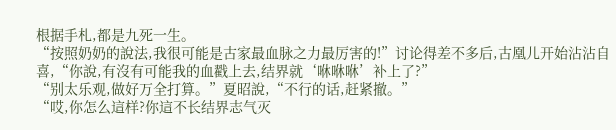根据手札,都是九死一生。
“按照奶奶的說法,我很可能是古家最血脉之力最厉害的!”讨论得差不多后,古凰儿开始沾沾自喜,“你說,有沒有可能我的血戳上去,结界就‘咻咻咻’补上了?”
“别太乐观,做好万全打算。”夏昭說,“不行的话,赶紧撤。”
“哎,你怎么這样?你這不长结界志气灭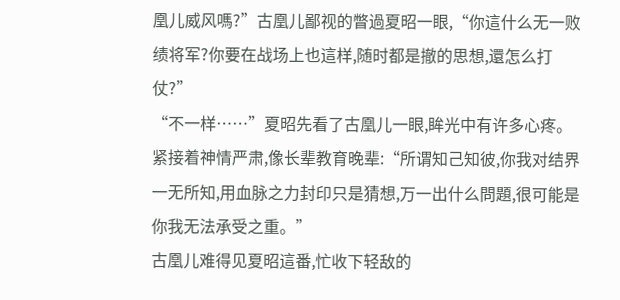凰儿威风嗎?”古凰儿鄙视的瞥過夏昭一眼,“你這什么无一败绩将军?你要在战场上也這样,随时都是撤的思想,還怎么打仗?”
“不一样……”夏昭先看了古凰儿一眼,眸光中有许多心疼。
紧接着神情严肃,像长辈教育晚辈:“所谓知己知彼,你我对结界一无所知,用血脉之力封印只是猜想,万一出什么問題,很可能是你我无法承受之重。”
古凰儿难得见夏昭這番,忙收下轻敌的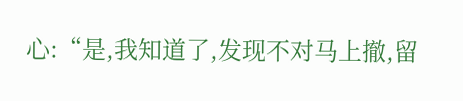心:“是,我知道了,发现不对马上撤,留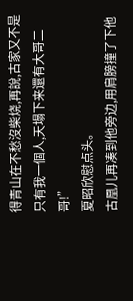得青山在不愁沒柴烧,再說,古家又不是只有我一個人,天塌下来還有大哥二哥!”
夏昭欣慰点头。
古凰儿再凑到他旁边,用肩膀撞了下他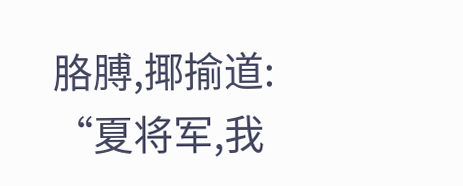胳膊,揶揄道:
“夏将军,我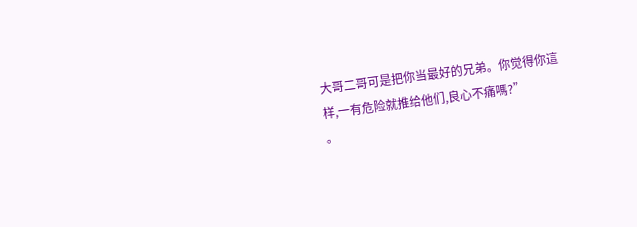大哥二哥可是把你当最好的兄弟。你觉得你這样,一有危险就推给他们,良心不痛嗎?”
。